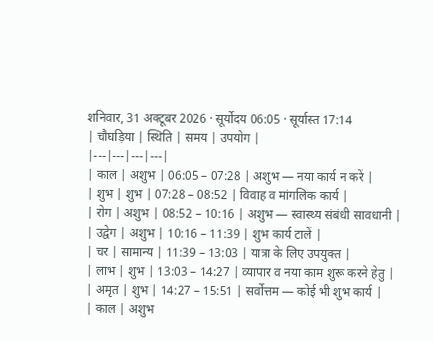शनिवार, 31 अक्टूबर 2026 · सूर्योदय 06:05 · सूर्यास्त 17:14
| चौघड़िया | स्थिति | समय | उपयोग |
|---|---|---|---|
| काल | अशुभ | 06:05 – 07:28 | अशुभ — नया कार्य न करें |
| शुभ | शुभ | 07:28 – 08:52 | विवाह व मांगलिक कार्य |
| रोग | अशुभ | 08:52 – 10:16 | अशुभ — स्वास्थ्य संबंधी सावधानी |
| उद्वेग | अशुभ | 10:16 – 11:39 | शुभ कार्य टालें |
| चर | सामान्य | 11:39 – 13:03 | यात्रा के लिए उपयुक्त |
| लाभ | शुभ | 13:03 – 14:27 | व्यापार व नया काम शुरू करने हेतु |
| अमृत | शुभ | 14:27 – 15:51 | सर्वोत्तम — कोई भी शुभ कार्य |
| काल | अशुभ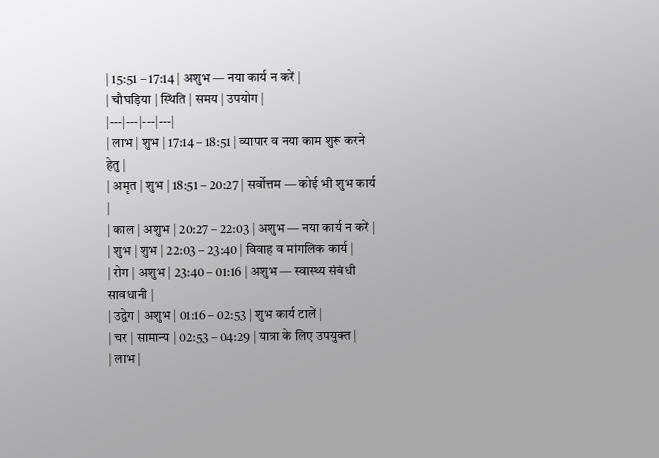| 15:51 – 17:14 | अशुभ — नया कार्य न करें |
| चौघड़िया | स्थिति | समय | उपयोग |
|---|---|---|---|
| लाभ | शुभ | 17:14 – 18:51 | व्यापार व नया काम शुरू करने हेतु |
| अमृत | शुभ | 18:51 – 20:27 | सर्वोत्तम — कोई भी शुभ कार्य |
| काल | अशुभ | 20:27 – 22:03 | अशुभ — नया कार्य न करें |
| शुभ | शुभ | 22:03 – 23:40 | विवाह व मांगलिक कार्य |
| रोग | अशुभ | 23:40 – 01:16 | अशुभ — स्वास्थ्य संबंधी सावधानी |
| उद्वेग | अशुभ | 01:16 – 02:53 | शुभ कार्य टालें |
| चर | सामान्य | 02:53 – 04:29 | यात्रा के लिए उपयुक्त |
| लाभ |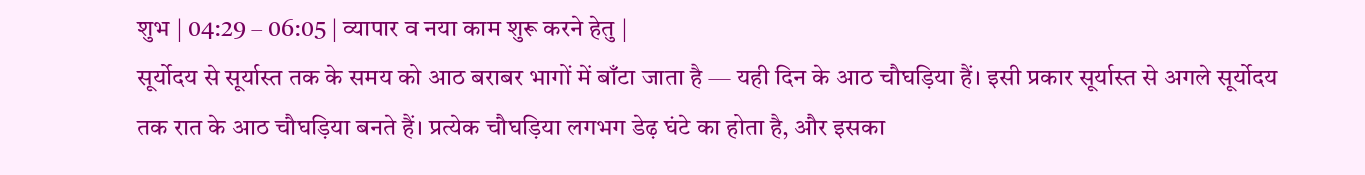शुभ | 04:29 – 06:05 | व्यापार व नया काम शुरू करने हेतु |
सूर्योदय से सूर्यास्त तक के समय को आठ बराबर भागों में बाँटा जाता है — यही दिन के आठ चौघड़िया हैं। इसी प्रकार सूर्यास्त से अगले सूर्योदय तक रात के आठ चौघड़िया बनते हैं। प्रत्येक चौघड़िया लगभग डेढ़ घंटे का होता है, और इसका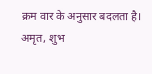क्रम वार के अनुसार बदलता है।
अमृत, शुभ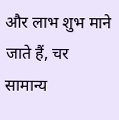और लाभ शुभ माने जाते हैं, चर सामान्य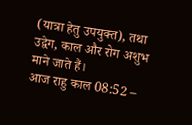(यात्रा हेतु उपयुक्त), तथा उद्वेग, काल और रोग अशुभ माने जाते हैं।
आज राहु काल 08:52 –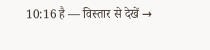10:16 है — विस्तार से देखें →